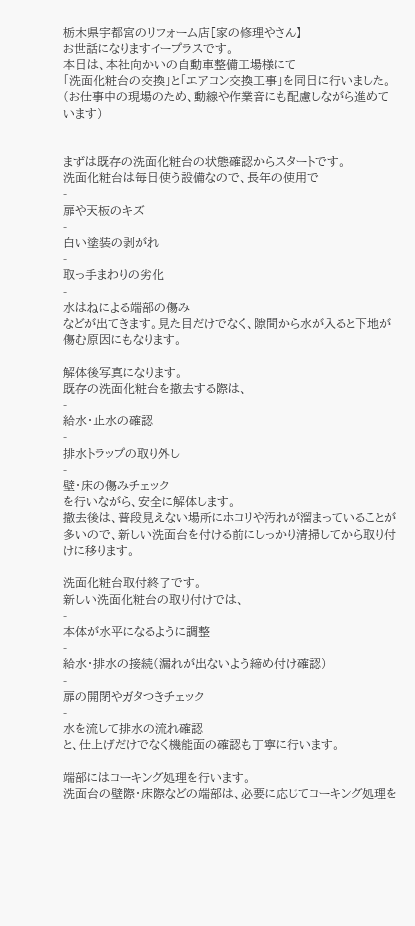栃木県宇都宮のリフォーム店[家の修理やさん】
お世話になりますイープラスです。
本日は、本社向かいの自動車整備工場様にて
「洗面化粧台の交換」と「エアコン交換工事」を同日に行いました。
(お仕事中の現場のため、動線や作業音にも配慮しながら進めています)


まずは既存の洗面化粧台の状態確認からスタートです。
洗面化粧台は毎日使う設備なので、長年の使用で
-
扉や天板のキズ
-
白い塗装の剥がれ
-
取っ手まわりの劣化
-
水はねによる端部の傷み
などが出てきます。見た目だけでなく、隙間から水が入ると下地が傷む原因にもなります。

解体後写真になります。
既存の洗面化粧台を撤去する際は、
-
給水・止水の確認
-
排水トラップの取り外し
-
壁・床の傷みチェック
を行いながら、安全に解体します。
撤去後は、普段見えない場所にホコリや汚れが溜まっていることが多いので、新しい洗面台を付ける前にしっかり清掃してから取り付けに移ります。

洗面化粧台取付終了です。
新しい洗面化粧台の取り付けでは、
-
本体が水平になるように調整
-
給水・排水の接続(漏れが出ないよう締め付け確認)
-
扉の開閉やガタつきチェック
-
水を流して排水の流れ確認
と、仕上げだけでなく機能面の確認も丁寧に行います。

端部にはコーキング処理を行います。
洗面台の壁際・床際などの端部は、必要に応じてコーキング処理を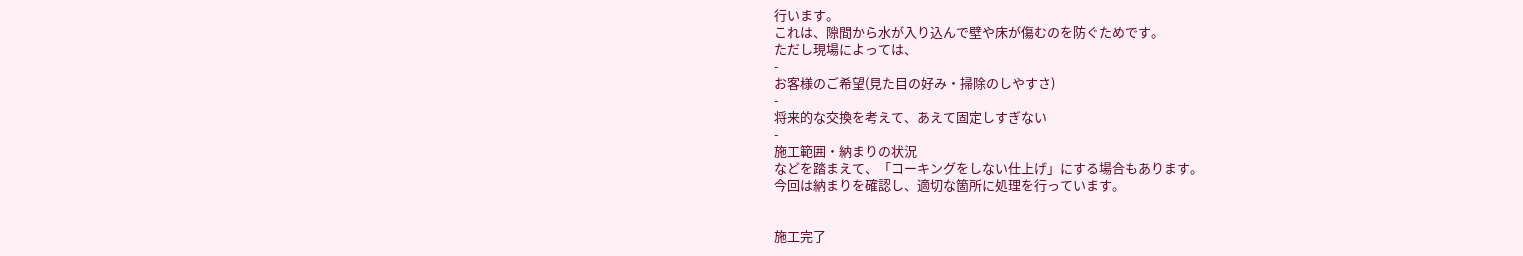行います。
これは、隙間から水が入り込んで壁や床が傷むのを防ぐためです。
ただし現場によっては、
-
お客様のご希望(見た目の好み・掃除のしやすさ)
-
将来的な交換を考えて、あえて固定しすぎない
-
施工範囲・納まりの状況
などを踏まえて、「コーキングをしない仕上げ」にする場合もあります。
今回は納まりを確認し、適切な箇所に処理を行っています。


施工完了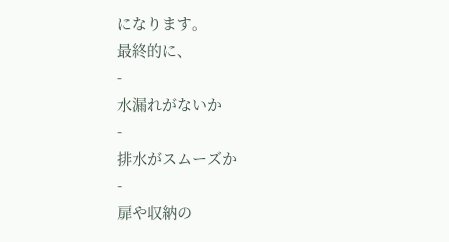になります。
最終的に、
-
水漏れがないか
-
排水がスムーズか
-
扉や収納の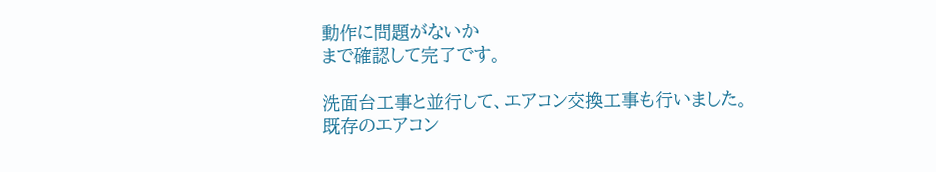動作に問題がないか
まで確認して完了です。

洗面台工事と並行して、エアコン交換工事も行いました。
既存のエアコン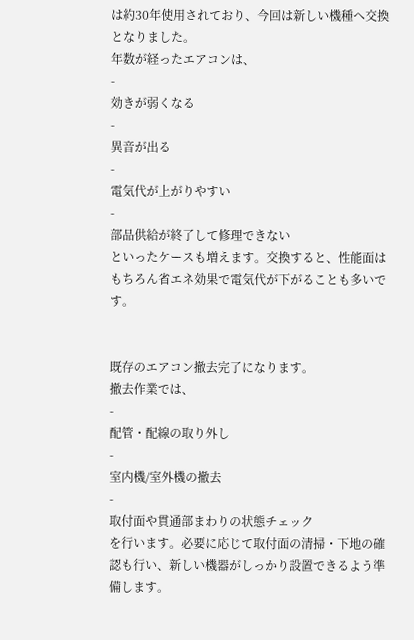は約30年使用されており、今回は新しい機種へ交換となりました。
年数が経ったエアコンは、
-
効きが弱くなる
-
異音が出る
-
電気代が上がりやすい
-
部品供給が終了して修理できない
といったケースも増えます。交換すると、性能面はもちろん省エネ効果で電気代が下がることも多いです。


既存のエアコン撤去完了になります。
撤去作業では、
-
配管・配線の取り外し
-
室内機/室外機の撤去
-
取付面や貫通部まわりの状態チェック
を行います。必要に応じて取付面の清掃・下地の確認も行い、新しい機器がしっかり設置できるよう準備します。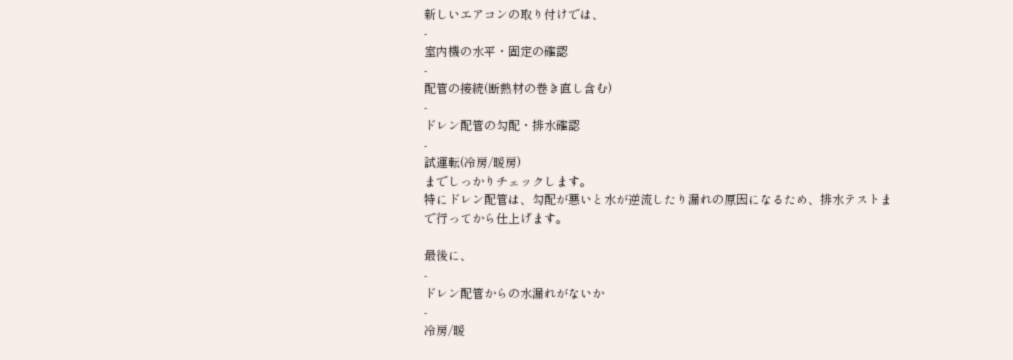新しいエアコンの取り付けでは、
-
室内機の水平・固定の確認
-
配管の接続(断熱材の巻き直し含む)
-
ドレン配管の勾配・排水確認
-
試運転(冷房/暖房)
までしっかりチェックします。
特にドレン配管は、勾配が悪いと水が逆流したり漏れの原因になるため、排水テストまで行ってから仕上げます。

最後に、
-
ドレン配管からの水漏れがないか
-
冷房/暖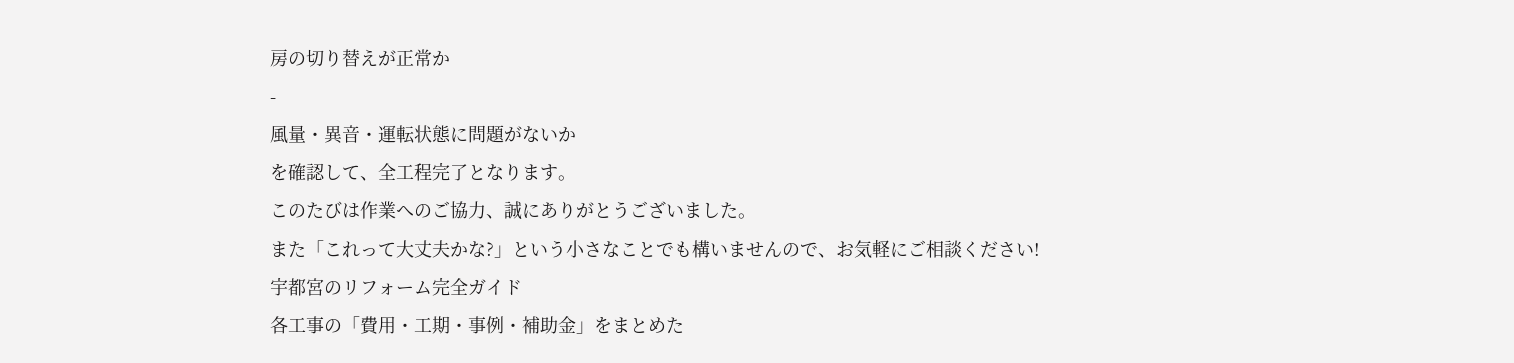房の切り替えが正常か
-
風量・異音・運転状態に問題がないか
を確認して、全工程完了となります。
このたびは作業へのご協力、誠にありがとうございました。
また「これって大丈夫かな?」という小さなことでも構いませんので、お気軽にご相談ください!
宇都宮のリフォーム完全ガイド
各工事の「費用・工期・事例・補助金」をまとめた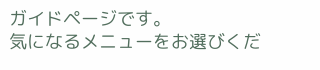ガイドページです。
気になるメニューをお選びくだ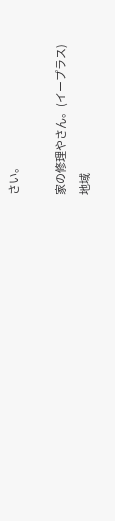さい。

家の修理やさん。(イープラス)
地域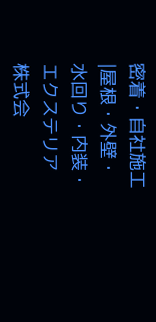密着・自社施工|屋根・外壁・水回り・内装・エクステリア
株式会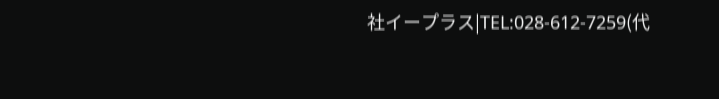社イープラス|TEL:028-612-7259(代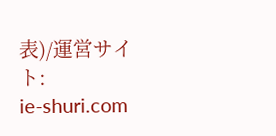表)/運営サイト:
ie-shuri.com